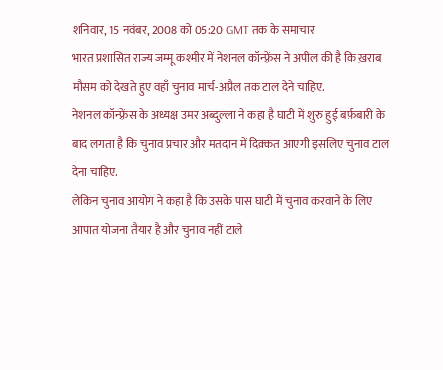शनिवार, 15 नवंबर, 2008 को 05:20 GMT तक के समाचार
भारत प्रशासित राज्य जम्मू कश्मीर में नेशनल कॉन्फ़्रेंस ने अपील की है कि ख़राब मौसम को देखते हुए वहाँ चुनाव मार्च-अप्रैल तक टाल देने चाहिए.
नेशनल कॉन्फ़्रेंस के अध्यक्ष उमर अब्दुल्ला ने कहा है घाटी में शुरु हुई बर्फ़बारी के बाद लगता है कि चुनाव प्रचार और मतदान में दिक़्कत आएगी इसलिए चुनाव टाल देना चाहिए.
लेकिन चुनाव आयोग ने कहा है कि उसके पास घाटी में चुनाव करवाने के लिए आपात योजना तैयार है और चुनाव नहीं टाले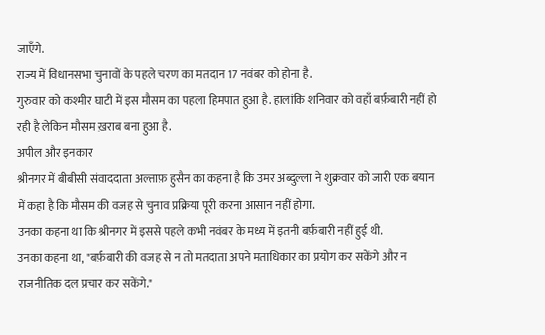जाएँगे.
राज्य में विधानसभा चुनावों के पहले चरण का मतदान 17 नवंबर को होना है.
गुरुवार को कश्मीर घाटी में इस मौसम का पहला हिमपात हुआ है. हालांकि शनिवार को वहाँ बर्फ़बारी नहीं हो रही है लेकिन मौसम ख़राब बना हुआ है.
अपील और इनकार
श्रीनगर में बीबीसी संवाददाता अल्ताफ़ हुसैन का कहना है कि उमर अब्दुल्ला ने शुक्रवार को जारी एक बयान में कहा है कि मौसम की वजह से चुनाव प्रक्रिया पूरी करना आसान नहीं होगा.
उनका कहना था कि श्रीनगर में इससे पहले कभी नवंबर के मध्य में इतनी बर्फ़बारी नहीं हुई थी.
उनका कहना था, "बर्फ़बारी की वजह से न तो मतदाता अपने मताधिकार का प्रयोग कर सकेंगे और न राजनीतिक दल प्रचार कर सकेंगे."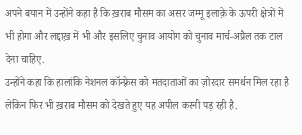अपने बयान में उन्होंने कहा है कि ख़राब मौसम का असर जम्मू इलाक़े के ऊपरी क्षेत्रों में भी होगा और लद्दाख़ में भी और इसलिए चुनाव आयोग को चुनाव मार्च-अप्रैल तक टाल देना चाहिए.
उन्होंने कहा कि हालांकि नेशनल कॉन्फ़्रेस को मतदाताओं का ज़ोरदार समर्थन मिल रहा है लेकिन फिर भी ख़राब मौसम को देखते हुए यह अपील करनी पड़ रही है.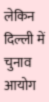लेकिन दिल्ली में चुनाव आयोग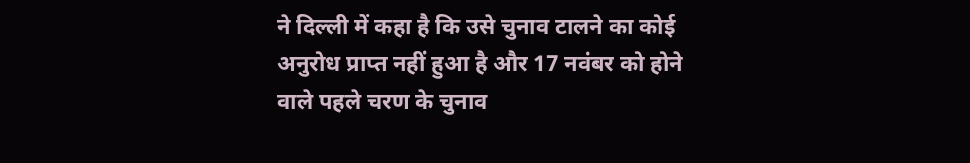ने दिल्ली में कहा है कि उसे चुनाव टालने का कोई अनुरोध प्राप्त नहीं हुआ है और 17 नवंबर को होने वाले पहले चरण के चुनाव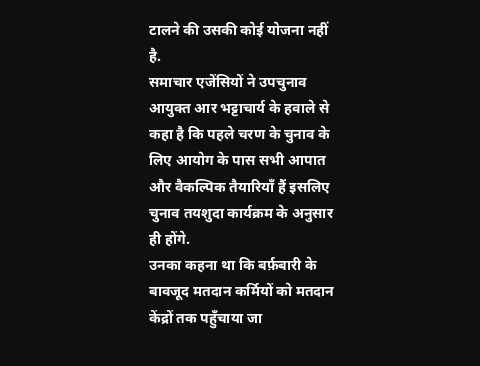टालने की उसकी कोई योजना नहीं है.
समाचार एजेंसियों ने उपचुनाव आयुक्त आर भट्टाचार्य के हवाले से कहा है कि पहले चरण के चुनाव के लिए आयोग के पास सभी आपात और वैकल्पिक तैयारियाँ हैं इसलिए चुनाव तयशुदा कार्यक्रम के अनुसार ही होंगे.
उनका कहना था कि बर्फ़बारी के बावजूद मतदान कर्मियों को मतदान केंद्रों तक पहुँचाया जा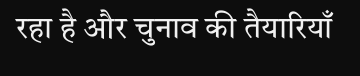रहा है और चुनाव की तैयारियाँ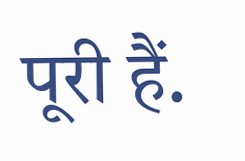पूरी हैं.